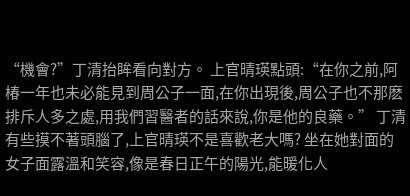“機會?”丁清抬眸看向對方。 上官晴瑛點頭:“在你之前,阿椿一年也未必能見到周公子一面,在你出現後,周公子也不那麽排斥人多之處,用我們習醫者的話來說,你是他的良藥。” 丁清有些摸不著頭腦了,上官晴瑛不是喜歡老大嗎? 坐在她對面的女子面露溫和笑容,像是春日正午的陽光,能暖化人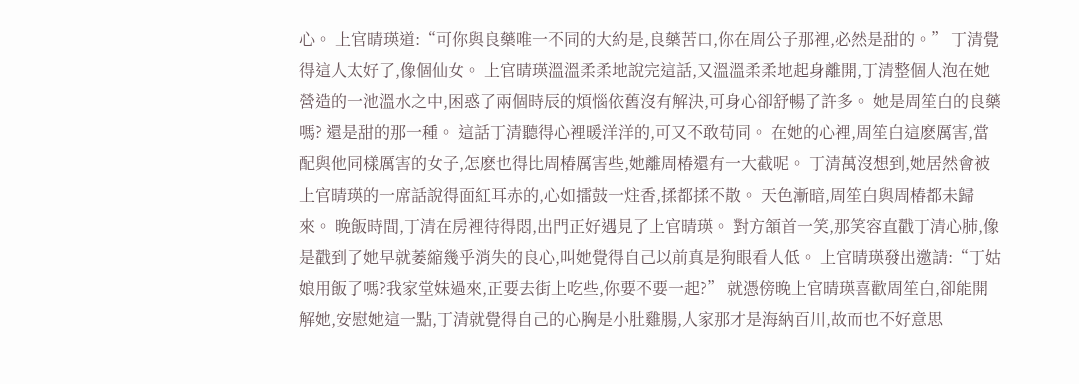心。 上官晴瑛道:“可你與良藥唯一不同的大約是,良藥苦口,你在周公子那裡,必然是甜的。” 丁清覺得這人太好了,像個仙女。 上官晴瑛溫溫柔柔地說完這話,又溫溫柔柔地起身離開,丁清整個人泡在她營造的一池溫水之中,困惑了兩個時辰的煩惱依舊沒有解決,可身心卻舒暢了許多。 她是周笙白的良藥嗎? 還是甜的那一種。 這話丁清聽得心裡暖洋洋的,可又不敢苟同。 在她的心裡,周笙白這麽厲害,當配與他同樣厲害的女子,怎麽也得比周椿厲害些,她離周椿還有一大截呢。 丁清萬沒想到,她居然會被上官晴瑛的一席話說得面紅耳赤的,心如擂鼓一炷香,揉都揉不散。 天色漸暗,周笙白與周椿都未歸來。 晚飯時間,丁清在房裡待得悶,出門正好遇見了上官晴瑛。 對方頷首一笑,那笑容直戳丁清心肺,像是戳到了她早就萎縮幾乎消失的良心,叫她覺得自己以前真是狗眼看人低。 上官晴瑛發出邀請:“丁姑娘用飯了嗎?我家堂妹過來,正要去街上吃些,你要不要一起?” 就憑傍晚上官晴瑛喜歡周笙白,卻能開解她,安慰她這一點,丁清就覺得自己的心胸是小肚雞腸,人家那才是海納百川,故而也不好意思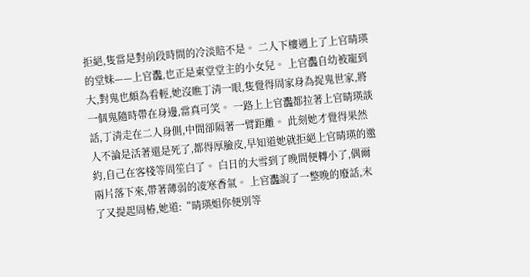拒絕,隻當是對前段時間的冷淡賠不是。 二人下樓遇上了上官晴瑛的堂妹——上官灩,也正是東堂堂主的小女兒。 上官灩自幼被寵到大,對鬼也頗為看輕,她沒瞧丁清一眼,隻覺得周家身為捉鬼世家,將一個鬼隨時帶在身邊,當真可笑。 一路上上官灩都拉著上官晴瑛談話,丁清走在二人身側,中間卻隔著一臂距離。 此刻她才覺得果然人不論是活著還是死了,都得厚臉皮,早知道她就拒絕上官晴瑛的邀約,自己在客棧等周笙白了。 白日的大雪到了晚間便轉小了,偶爾兩片落下來,帶著薄弱的凌寒香氣。 上官灩說了一整晚的廢話,末了又提起周椿,她道:“晴瑛姐你便別等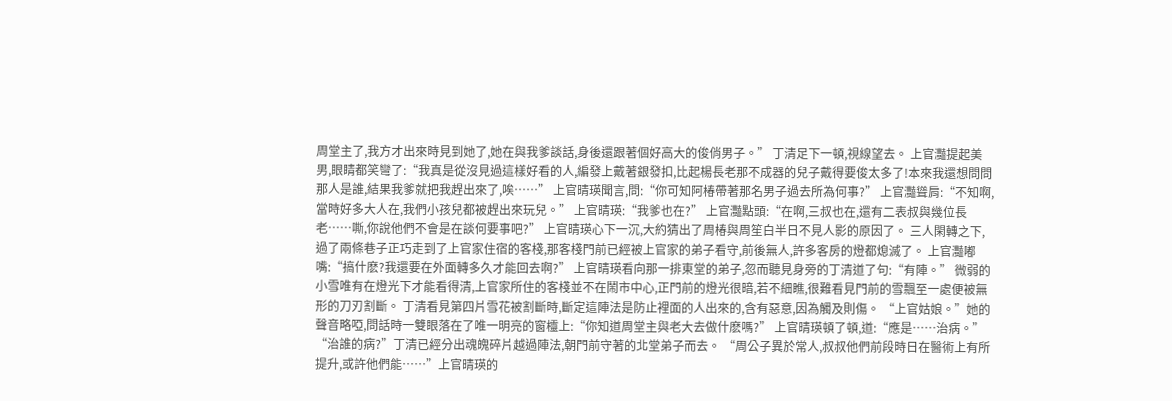周堂主了,我方才出來時見到她了,她在與我爹談話,身後還跟著個好高大的俊俏男子。” 丁清足下一頓,視線望去。 上官灩提起美男,眼睛都笑彎了:“我真是從沒見過這樣好看的人,編發上戴著銀發扣,比起楊長老那不成器的兒子戴得要俊太多了!本來我還想問問那人是誰,結果我爹就把我趕出來了,唉……” 上官晴瑛聞言,問:“你可知阿椿帶著那名男子過去所為何事?” 上官灩聳肩:“不知啊,當時好多大人在,我們小孩兒都被趕出來玩兒。” 上官晴瑛:“我爹也在?” 上官灩點頭:“在啊,三叔也在,還有二表叔與幾位長老……嘶,你說他們不會是在談何要事吧?” 上官晴瑛心下一沉,大約猜出了周椿與周笙白半日不見人影的原因了。 三人閑轉之下,過了兩條巷子正巧走到了上官家住宿的客棧,那客棧門前已經被上官家的弟子看守,前後無人,許多客房的燈都熄滅了。 上官灩嘟嘴:“搞什麽?我還要在外面轉多久才能回去啊?” 上官晴瑛看向那一排東堂的弟子,忽而聽見身旁的丁清道了句:“有陣。” 微弱的小雪唯有在燈光下才能看得清,上官家所住的客棧並不在鬧市中心,正門前的燈光很暗,若不細瞧,很難看見門前的雪飄至一處便被無形的刀刃割斷。 丁清看見第四片雪花被割斷時,斷定這陣法是防止裡面的人出來的,含有惡意,因為觸及則傷。 “上官姑娘。”她的聲音略啞,問話時一雙眼落在了唯一明亮的窗欞上:“你知道周堂主與老大去做什麽嗎?” 上官晴瑛頓了頓,道:“應是……治病。” “治誰的病?”丁清已經分出魂魄碎片越過陣法,朝門前守著的北堂弟子而去。 “周公子異於常人,叔叔他們前段時日在醫術上有所提升,或許他們能……”上官晴瑛的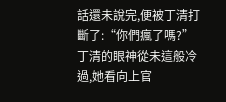話還未說完,便被丁清打斷了:“你們瘋了嗎?” 丁清的眼神從未這般冷過,她看向上官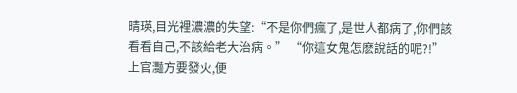晴瑛,目光裡濃濃的失望:“不是你們瘋了,是世人都病了,你們該看看自己,不該給老大治病。” “你這女鬼怎麽說話的呢?!”上官灩方要發火,便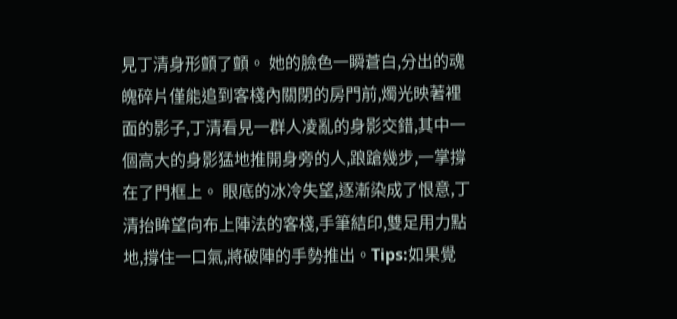見丁清身形顫了顫。 她的臉色一瞬蒼白,分出的魂魄碎片僅能追到客棧內關閉的房門前,燭光映著裡面的影子,丁清看見一群人凌亂的身影交錯,其中一個高大的身影猛地推開身旁的人,踉蹌幾步,一掌撐在了門框上。 眼底的冰冷失望,逐漸染成了恨意,丁清抬眸望向布上陣法的客棧,手筆結印,雙足用力點地,撐住一口氣,將破陣的手勢推出。Tips:如果覺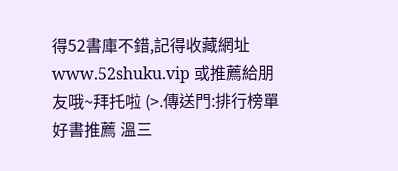得52書庫不錯,記得收藏網址 www.52shuku.vip 或推薦給朋友哦~拜托啦 (>.傳送門:排行榜單 好書推薦 溫三